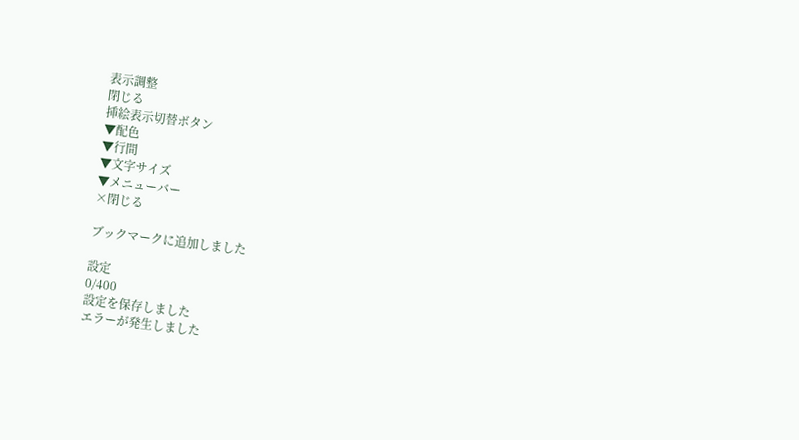表示調整
閉じる
挿絵表示切替ボタン
▼配色
▼行間
▼文字サイズ
▼メニューバー
×閉じる

ブックマークに追加しました

設定
0/400
設定を保存しました
エラーが発生しました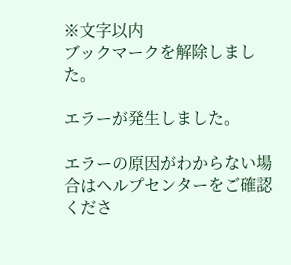※文字以内
ブックマークを解除しました。

エラーが発生しました。

エラーの原因がわからない場合はヘルプセンターをご確認くださ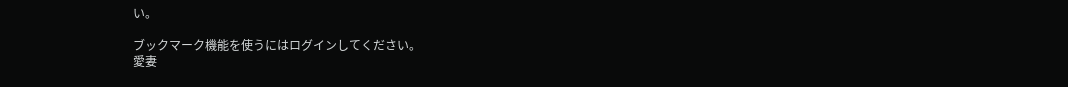い。

ブックマーク機能を使うにはログインしてください。
愛妻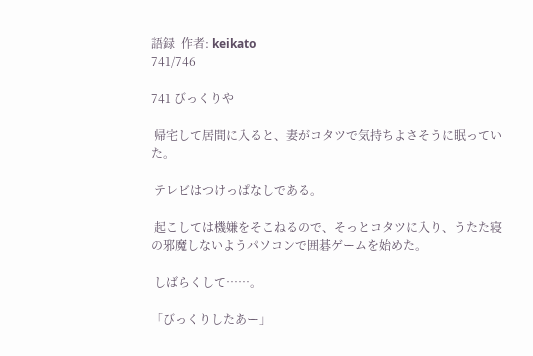語録  作者: keikato
741/746

741 びっくりや

 帰宅して居間に入ると、妻がコタツで気持ちよさそうに眠っていた。

 テレビはつけっぱなしである。

 起こしては機嫌をそこねるので、そっとコタツに入り、うたた寝の邪魔しないようパソコンで囲碁ゲームを始めた。

 しばらくして……。

「びっくりしたあー」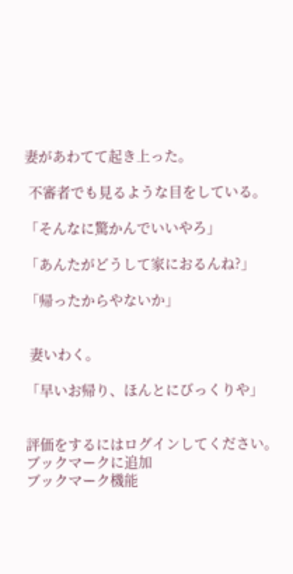妻があわてて起き上った。

 不審者でも見るような目をしている。

「そんなに驚かんでいいやろ」

「あんたがどうして家におるんね?」

「帰ったからやないか」


 妻いわく。

「早いお帰り、ほんとにびっくりや」


評価をするにはログインしてください。
ブックマークに追加
ブックマーク機能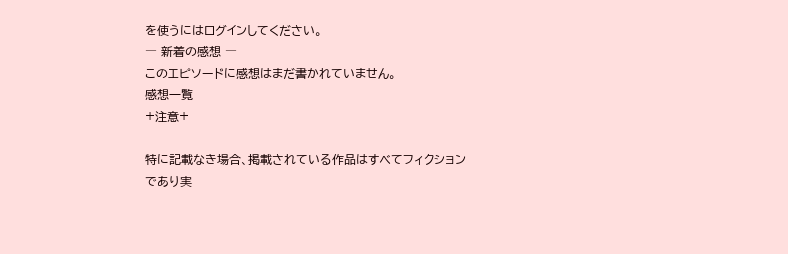を使うにはログインしてください。
― 新着の感想 ―
このエピソードに感想はまだ書かれていません。
感想一覧
+注意+

特に記載なき場合、掲載されている作品はすべてフィクションであり実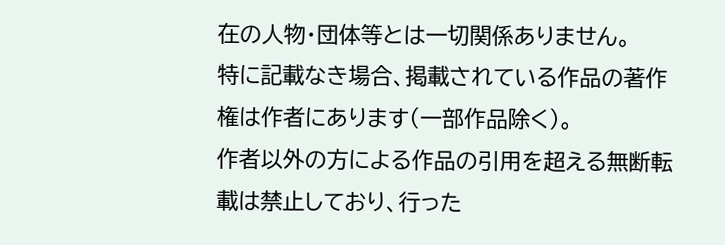在の人物・団体等とは一切関係ありません。
特に記載なき場合、掲載されている作品の著作権は作者にあります(一部作品除く)。
作者以外の方による作品の引用を超える無断転載は禁止しており、行った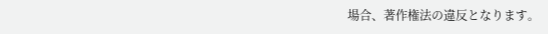場合、著作権法の違反となります。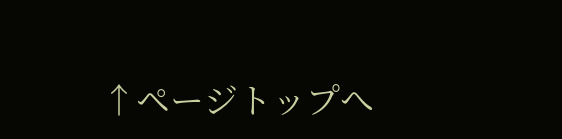↑ページトップへ